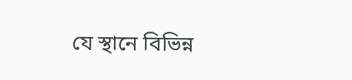যে স্থানে বিভিন্ন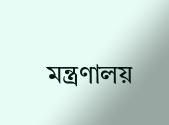মন্ত্রণালয়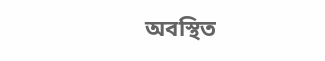অবস্থিত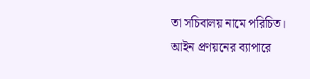তা সচিবালয় নামে পরিচিত।
আইন প্রণয়নের ব্যাপারে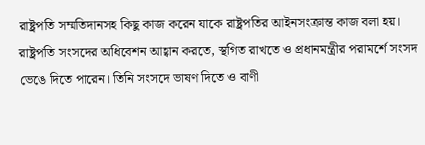রাষ্ট্রপতি সম্মতিদানসহ কিছু কাজ করেন যাকে রাষ্ট্রপতির আইনসংক্রান্ত কাজ বলা হয়।
রাষ্ট্রপতি সংসদের অধিবেশন আহ্বান করতে, স্থগিত রাখতে ও প্রধানমন্ত্রীর পরামর্শে সংসদ ভেঙে দিতে পারেন। তিনি সংসদে ভাষণ দিতে ও বাণী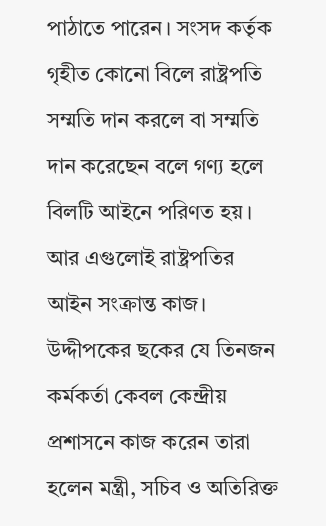পাঠাতে পারেন। সংসদ কর্তৃক গৃহীত কোনো বিলে রাষ্ট্রপতি সম্মতি দান করলে বা সম্মতি দান করেছেন বলে গণ্য হলে বিলটি আইনে পরিণত হয়। আর এগুলোই রাষ্ট্রপতির আইন সংক্রান্ত কাজ।
উদ্দীপকের ছকের যে তিনজন কর্মকর্তা কেবল কেন্দ্রীয় প্রশাসনে কাজ করেন তারা হলেন মন্ত্রী, সচিব ও অতিরিক্ত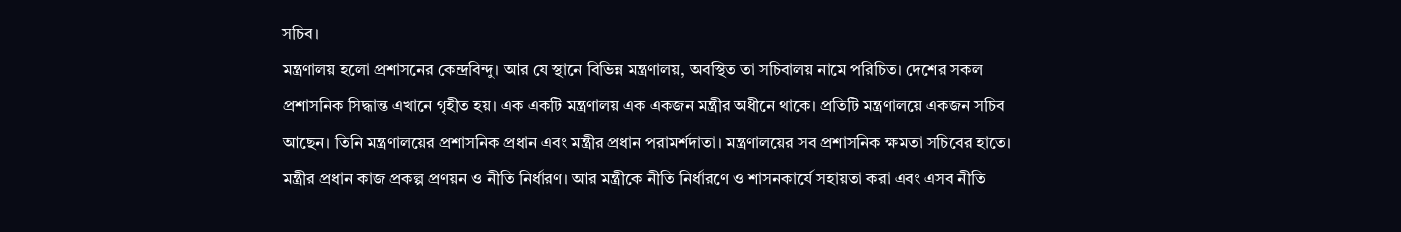সচিব।
মন্ত্রণালয় হলো প্রশাসনের কেন্দ্রবিন্দু। আর যে স্থানে বিভিন্ন মন্ত্রণালয়, অবস্থিত তা সচিবালয় নামে পরিচিত। দেশের সকল প্রশাসনিক সিদ্ধান্ত এখানে গৃহীত হয়। এক একটি মন্ত্রণালয় এক একজন মন্ত্রীর অধীনে থাকে। প্রতিটি মন্ত্রণালয়ে একজন সচিব আছেন। তিনি মন্ত্রণালয়ের প্রশাসনিক প্রধান এবং মন্ত্রীর প্রধান পরামর্শদাতা। মন্ত্রণালয়ের সব প্রশাসনিক ক্ষমতা সচিবের হাতে। মন্ত্রীর প্রধান কাজ প্রকল্প প্রণয়ন ও নীতি নির্ধারণ। আর মন্ত্রীকে নীতি নির্ধারণে ও শাসনকার্যে সহায়তা করা এবং এসব নীতি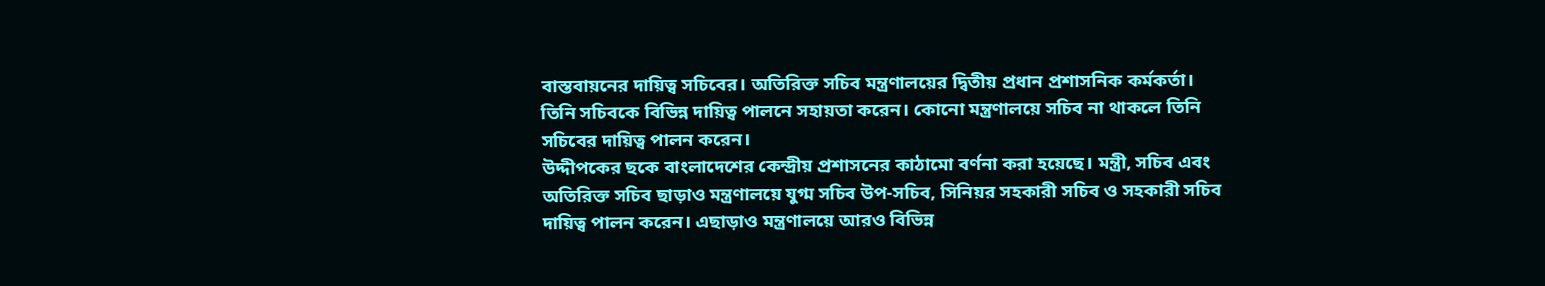বাস্তবায়নের দায়িত্ব সচিবের। অতিরিক্ত সচিব মন্ত্রণালয়ের দ্বিতীয় প্রধান প্রশাসনিক কর্মকর্তা। তিনি সচিবকে বিভিন্ন দায়িত্ব পালনে সহায়তা করেন। কোনো মন্ত্রণালয়ে সচিব না থাকলে তিনি সচিবের দায়িত্ব পালন করেন।
উদ্দীপকের ছকে বাংলাদেশের কেন্দ্রীয় প্রশাসনের কাঠামো বর্ণনা করা হয়েছে। মন্ত্রী, সচিব এবং অতিরিক্ত সচিব ছাড়াও মন্ত্রণালয়ে যুগ্ম সচিব উপ-সচিব, সিনিয়র সহকারী সচিব ও সহকারী সচিব দায়িত্ব পালন করেন। এছাড়াও মন্ত্রণালয়ে আরও বিভিন্ন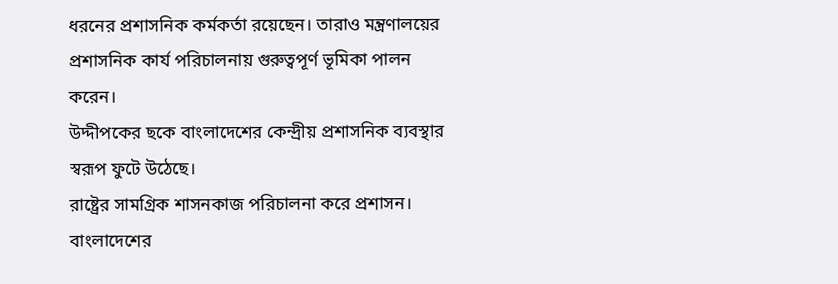ধরনের প্রশাসনিক কর্মকর্তা রয়েছেন। তারাও মন্ত্রণালয়ের প্রশাসনিক কার্য পরিচালনায় গুরুত্বপূর্ণ ভূমিকা পালন করেন।
উদ্দীপকের ছকে বাংলাদেশের কেন্দ্রীয় প্রশাসনিক ব্যবস্থার স্বরূপ ফুটে উঠেছে।
রাষ্ট্রের সামগ্রিক শাসনকাজ পরিচালনা করে প্রশাসন। বাংলাদেশের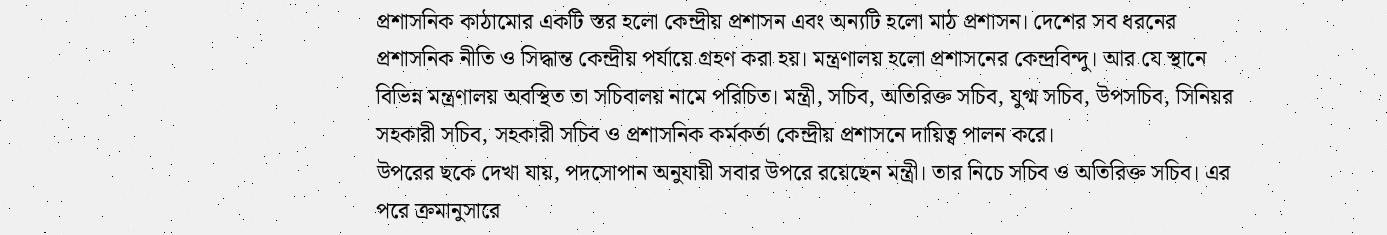প্রশাসনিক কাঠামোর একটি স্তর হলো কেন্দ্রীয় প্রশাসন এবং অন্যটি হলো মাঠ প্রশাসন। দেশের সব ধরনের প্রশাসনিক নীতি ও সিদ্ধান্ত কেন্দ্রীয় পর্যায়ে গ্রহণ করা হয়। মন্ত্রণালয় হলো প্রশাসনের কেন্দ্রবিন্দু। আর যে স্থানে বিভিন্ন মন্ত্রণালয় অবস্থিত তা সচিবালয় নামে পরিচিত। মন্ত্রী, সচিব, অতিরিক্ত সচিব, যুগ্ম সচিব, উপসচিব, সিনিয়র সহকারী সচিব, সহকারী সচিব ও প্রশাসনিক কর্মকর্তা কেন্দ্রীয় প্রশাসনে দায়িত্ব পালন করে।
উপরের ছকে দেখা যায়, পদসোপান অনুযায়ী সবার উপরে রয়েছেন মন্ত্রী। তার নিচে সচিব ও অতিরিক্ত সচিব। এর পরে ক্রমানুসারে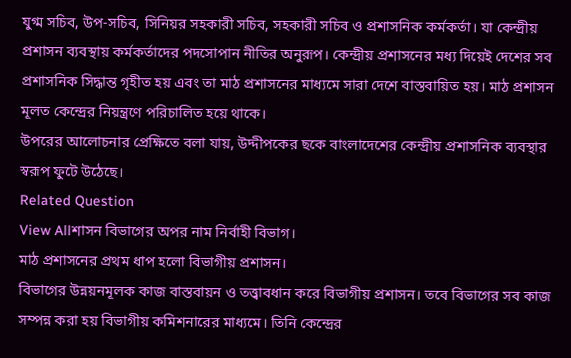যুগ্ম সচিব, উপ-সচিব, সিনিয়র সহকারী সচিব, সহকারী সচিব ও প্রশাসনিক কর্মকর্তা। যা কেন্দ্রীয় প্রশাসন ব্যবস্থায় কর্মকর্তাদের পদসোপান নীতির অনুরূপ। কেন্দ্রীয় প্রশাসনের মধ্য দিয়েই দেশের সব প্রশাসনিক সিদ্ধান্ত গৃহীত হয় এবং তা মাঠ প্রশাসনের মাধ্যমে সারা দেশে বাস্তবায়িত হয়। মাঠ প্রশাসন মূলত কেন্দ্রের নিয়ন্ত্রণে পরিচালিত হয়ে থাকে।
উপরের আলোচনার প্রেক্ষিতে বলা যায়, উদ্দীপকের ছকে বাংলাদেশের কেন্দ্রীয় প্রশাসনিক ব্যবস্থার স্বরূপ ফুটে উঠেছে।
Related Question
View Allশাসন বিভাগের অপর নাম নির্বাহী বিভাগ।
মাঠ প্রশাসনের প্রথম ধাপ হলো বিভাগীয় প্রশাসন।
বিভাগের উন্নয়নমূলক কাজ বাস্তবায়ন ও তত্ত্বাবধান করে বিভাগীয় প্রশাসন। তবে বিভাগের সব কাজ সম্পন্ন করা হয় বিভাগীয় কমিশনারের মাধ্যমে। তিনি কেন্দ্রের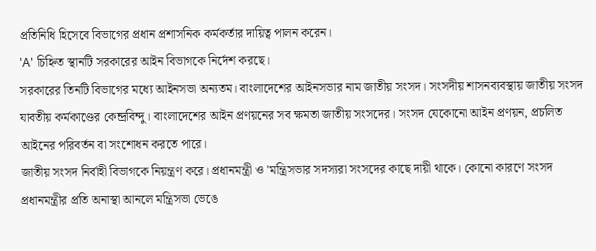প্রতিনিধি হিসেবে বিভাগের প্রধান প্রশাসনিক কর্মকর্তার দায়িত্ব পালন করেন।
'A' চিহ্নিত স্থানটি সরকারের আইন বিভাগকে নির্দেশ করছে।
সরকারের তিনটি বিভাগের মধ্যে আইনসভা অন্যতম। বাংলাদেশের আইনসভার নাম জাতীয় সংসদ। সংসদীয় শাসনব্যবস্থায় জাতীয় সংসদ যাবতীয় কর্মকাণ্ডের কেন্দ্রবিন্দু। বাংলাদেশের আইন প্রণয়নের সব ক্ষমতা জাতীয় সংসদের। সংসদ যেকোনো আইন প্রণয়ন, প্রচলিত আইনের পরিবর্তন বা সংশোধন করতে পারে।
জাতীয় সংসদ নির্বাহী বিভাগকে নিয়ন্ত্রণ করে। প্রধানমন্ত্রী ও 'মন্ত্রিসভার সদস্যরা সংসদের কাছে দায়ী থাকে। কোনো কারণে সংসদ প্রধানমন্ত্রীর প্রতি অনাস্থা আনলে মন্ত্রিসভা ভেঙে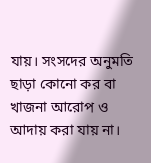যায়। সংসদের অনুমতি ছাড়া কোনো কর বা খাজনা আরোপ ও আদায় করা যায় না।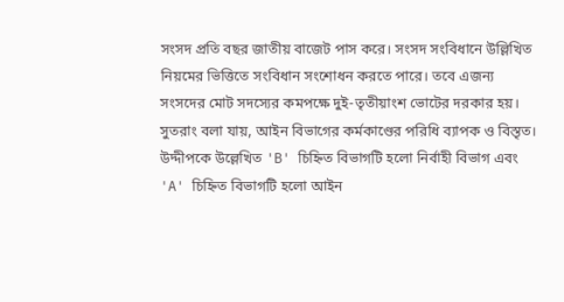সংসদ প্রতি বছর জাতীয় বাজেট পাস করে। সংসদ সংবিধানে উল্লিখিত নিয়মের ভিত্তিতে সংবিধান সংশোধন করতে পারে। তবে এজন্য সংসদের মোট সদস্যের কমপক্ষে দুই-তৃতীয়াংশ ভোটের দরকার হয়। সুতরাং বলা যায়, আইন বিভাগের কর্মকাণ্ডের পরিধি ব্যাপক ও বিস্তৃত।
উদ্দীপকে উল্লেখিত 'B' চিহ্নিত বিভাগটি হলো নির্বাহী বিভাগ এবং 'A' চিহ্নিত বিভাগটি হলো আইন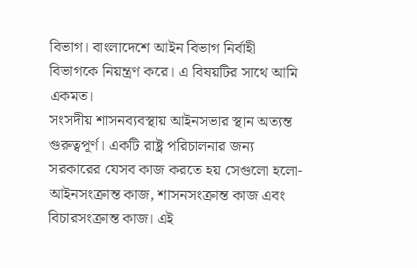বিভাগ। বাংলাদেশে আইন বিভাগ নির্বাহী বিভাগকে নিয়ন্ত্রণ করে। এ বিষয়টির সাথে আমি একমত।
সংসদীয় শাসনব্যবস্থায় আইনসভার স্থান অত্যন্ত গুরুত্বপূর্ণ। একটি রাষ্ট্র পরিচালনার জন্য সরকারের যেসব কাজ করতে হয় সেগুলো হলো- আইনসংক্রান্ত কাজ, শাসনসংক্রান্ত কাজ এবং বিচারসংক্রান্ত কাজ। এই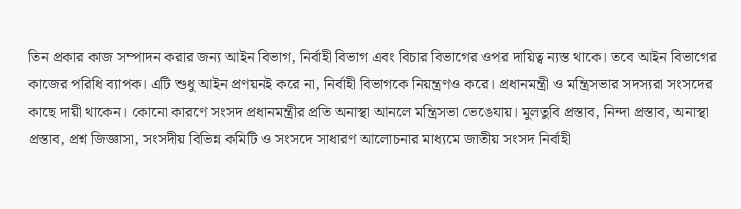তিন প্রকার কাজ সম্পাদন করার জন্য আইন বিভাগ, নির্বাহী বিভাগ এবং বিচার বিভাগের ওপর দায়িত্ব ন্যস্ত থাকে। তবে আইন বিভাগের কাজের পরিধি ব্যাপক। এটি শুধু আইন প্রণয়নই করে না, নির্বাহী বিভাগকে নিয়ন্ত্রণও করে। প্রধানমন্ত্রী ও মন্ত্রিসভার সদস্যরা সংসদের কাছে দায়ী থাকেন। কোনো কারণে সংসদ প্রধানমন্ত্রীর প্রতি অনাস্থা আনলে মন্ত্রিসভা ভেঙেযায়। মুলতুবি প্রস্তাব, নিন্দা প্রস্তাব, অনাস্থা প্রস্তাব, প্রশ্ন জিজ্ঞাসা, সংসদীয় বিভিন্ন কমিটি ও সংসদে সাধারণ আলোচনার মাধ্যমে জাতীয় সংসদ নির্বাহী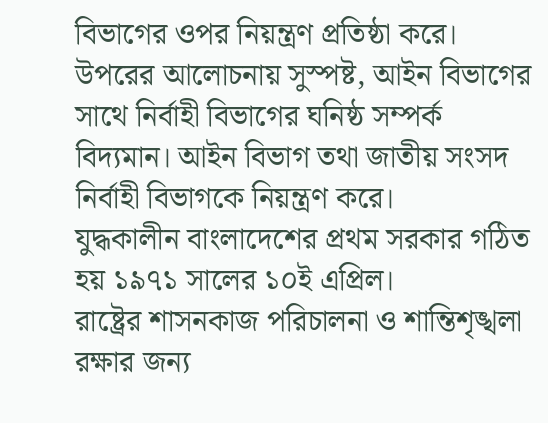বিভাগের ওপর নিয়ন্ত্রণ প্রতিষ্ঠা করে।
উপরের আলোচনায় সুস্পষ্ট, আইন বিভাগের সাথে নির্বাহী বিভাগের ঘনিষ্ঠ সম্পর্ক বিদ্যমান। আইন বিভাগ তথা জাতীয় সংসদ নির্বাহী বিভাগকে নিয়ন্ত্রণ করে।
যুদ্ধকালীন বাংলাদেশের প্রথম সরকার গঠিত হয় ১৯৭১ সালের ১০ই এপ্রিল।
রাষ্ট্রের শাসনকাজ পরিচালনা ও শান্তিশৃঙ্খলা রক্ষার জন্য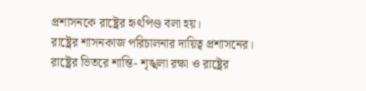প্রশাসনকে রাষ্ট্রের হৃৎপিণ্ড বলা হয়।
রাষ্ট্রের শাসনকাজ পরিচালনার দায়িত্ব প্রশাসনের। রাষ্ট্রের ভিতরে শান্তি- শৃঙ্খলা রক্ষা ও রাষ্ট্রের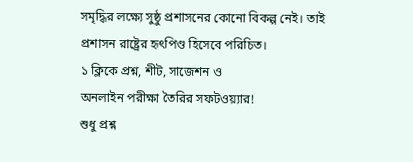সমৃদ্ধির লক্ষ্যে সুষ্ঠু প্রশাসনের কোনো বিকল্প নেই। তাই প্রশাসন রাষ্ট্রের হৃৎপিণ্ড হিসেবে পরিচিত।
১ ক্লিকে প্রশ্ন, শীট, সাজেশন ও
অনলাইন পরীক্ষা তৈরির সফটওয়্যার!
শুধু প্রশ্ন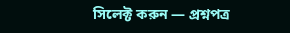সিলেক্ট করুন — প্রশ্নপত্র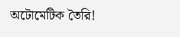অটোমেটিক তৈরি!